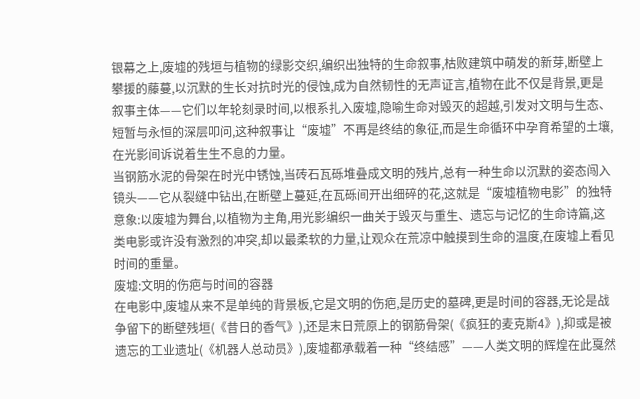银幕之上,废墟的残垣与植物的绿影交织,编织出独特的生命叙事,枯败建筑中萌发的新芽,断壁上攀援的藤蔓,以沉默的生长对抗时光的侵蚀,成为自然韧性的无声证言,植物在此不仅是背景,更是叙事主体——它们以年轮刻录时间,以根系扎入废墟,隐喻生命对毁灭的超越,引发对文明与生态、短暂与永恒的深层叩问,这种叙事让“废墟”不再是终结的象征,而是生命循环中孕育希望的土壤,在光影间诉说着生生不息的力量。
当钢筋水泥的骨架在时光中锈蚀,当砖石瓦砾堆叠成文明的残片,总有一种生命以沉默的姿态闯入镜头——它从裂缝中钻出,在断壁上蔓延,在瓦砾间开出细碎的花,这就是“废墟植物电影”的独特意象:以废墟为舞台,以植物为主角,用光影编织一曲关于毁灭与重生、遗忘与记忆的生命诗篇,这类电影或许没有激烈的冲突,却以最柔软的力量,让观众在荒凉中触摸到生命的温度,在废墟上看见时间的重量。
废墟:文明的伤疤与时间的容器
在电影中,废墟从来不是单纯的背景板,它是文明的伤疤,是历史的墓碑,更是时间的容器,无论是战争留下的断壁残垣(《昔日的香气》),还是末日荒原上的钢筋骨架(《疯狂的麦克斯4》),抑或是被遗忘的工业遗址(《机器人总动员》),废墟都承载着一种“终结感”——人类文明的辉煌在此戛然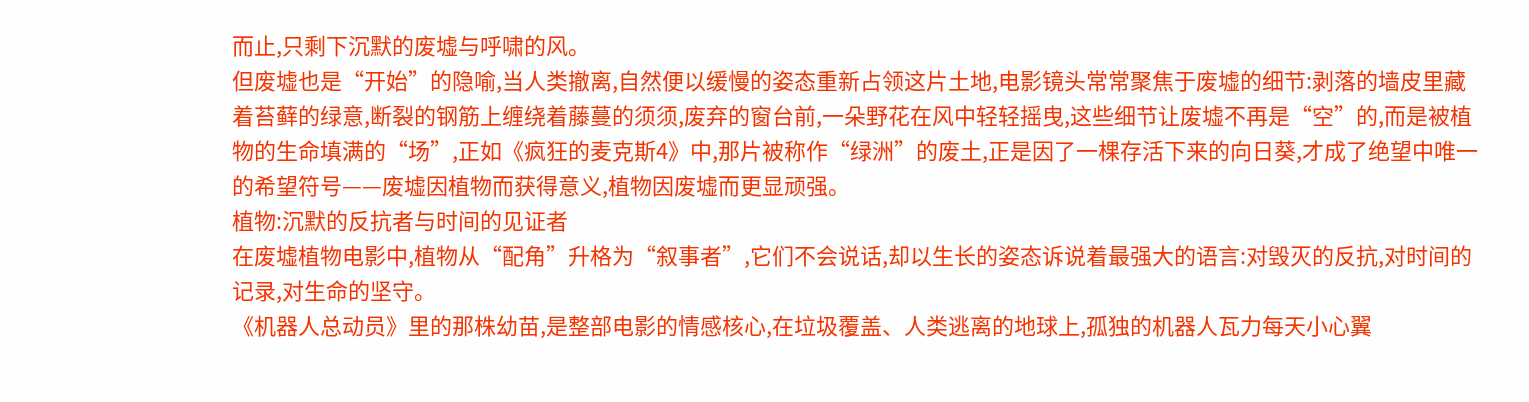而止,只剩下沉默的废墟与呼啸的风。
但废墟也是“开始”的隐喻,当人类撤离,自然便以缓慢的姿态重新占领这片土地,电影镜头常常聚焦于废墟的细节:剥落的墙皮里藏着苔藓的绿意,断裂的钢筋上缠绕着藤蔓的须须,废弃的窗台前,一朵野花在风中轻轻摇曳,这些细节让废墟不再是“空”的,而是被植物的生命填满的“场”,正如《疯狂的麦克斯4》中,那片被称作“绿洲”的废土,正是因了一棵存活下来的向日葵,才成了绝望中唯一的希望符号——废墟因植物而获得意义,植物因废墟而更显顽强。
植物:沉默的反抗者与时间的见证者
在废墟植物电影中,植物从“配角”升格为“叙事者”,它们不会说话,却以生长的姿态诉说着最强大的语言:对毁灭的反抗,对时间的记录,对生命的坚守。
《机器人总动员》里的那株幼苗,是整部电影的情感核心,在垃圾覆盖、人类逃离的地球上,孤独的机器人瓦力每天小心翼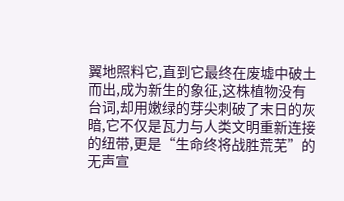翼地照料它,直到它最终在废墟中破土而出,成为新生的象征,这株植物没有台词,却用嫩绿的芽尖刺破了末日的灰暗,它不仅是瓦力与人类文明重新连接的纽带,更是“生命终将战胜荒芜”的无声宣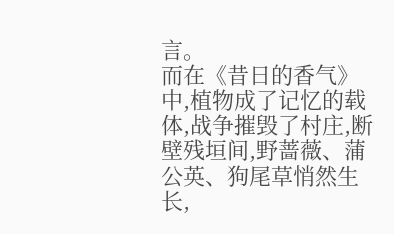言。
而在《昔日的香气》中,植物成了记忆的载体,战争摧毁了村庄,断壁残垣间,野蔷薇、蒲公英、狗尾草悄然生长,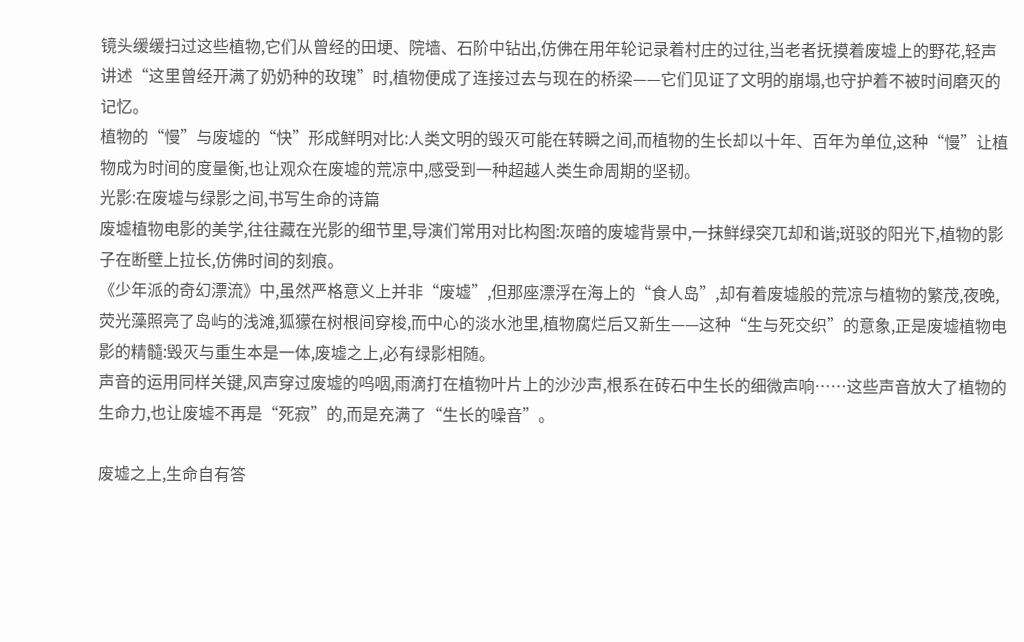镜头缓缓扫过这些植物,它们从曾经的田埂、院墙、石阶中钻出,仿佛在用年轮记录着村庄的过往,当老者抚摸着废墟上的野花,轻声讲述“这里曾经开满了奶奶种的玫瑰”时,植物便成了连接过去与现在的桥梁——它们见证了文明的崩塌,也守护着不被时间磨灭的记忆。
植物的“慢”与废墟的“快”形成鲜明对比:人类文明的毁灭可能在转瞬之间,而植物的生长却以十年、百年为单位,这种“慢”让植物成为时间的度量衡,也让观众在废墟的荒凉中,感受到一种超越人类生命周期的坚韧。
光影:在废墟与绿影之间,书写生命的诗篇
废墟植物电影的美学,往往藏在光影的细节里,导演们常用对比构图:灰暗的废墟背景中,一抹鲜绿突兀却和谐;斑驳的阳光下,植物的影子在断壁上拉长,仿佛时间的刻痕。
《少年派的奇幻漂流》中,虽然严格意义上并非“废墟”,但那座漂浮在海上的“食人岛”,却有着废墟般的荒凉与植物的繁茂,夜晚,荧光藻照亮了岛屿的浅滩,狐獴在树根间穿梭,而中心的淡水池里,植物腐烂后又新生——这种“生与死交织”的意象,正是废墟植物电影的精髓:毁灭与重生本是一体,废墟之上,必有绿影相随。
声音的运用同样关键,风声穿过废墟的呜咽,雨滴打在植物叶片上的沙沙声,根系在砖石中生长的细微声响……这些声音放大了植物的生命力,也让废墟不再是“死寂”的,而是充满了“生长的噪音”。

废墟之上,生命自有答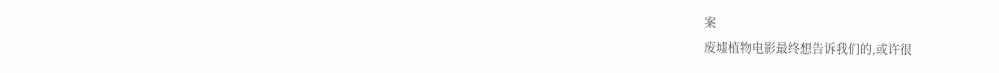案
废墟植物电影最终想告诉我们的,或许很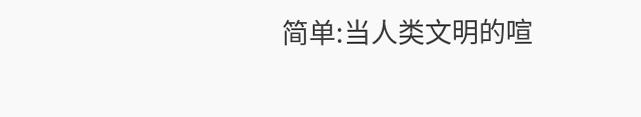简单:当人类文明的喧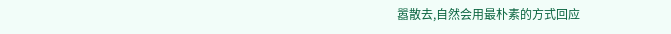嚣散去,自然会用最朴素的方式回应